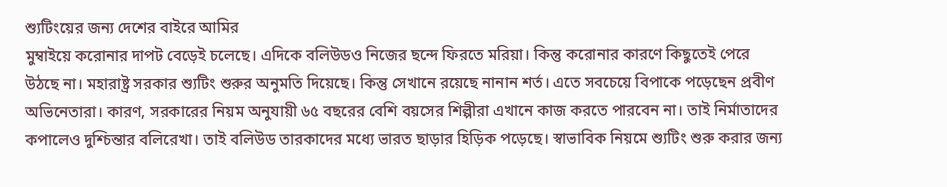শ্যুটিংয়ের জন্য দেশের বাইরে আমির
মুম্বাইয়ে করোনার দাপট বেড়েই চলেছে। এদিকে বলিউডও নিজের ছন্দে ফিরতে মরিয়া। কিন্তু করোনার কারণে কিছুতেই পেরে উঠছে না। মহারাষ্ট্র সরকার শ্যুটিং শুরুর অনুমতি দিয়েছে। কিন্তু সেখানে রয়েছে নানান শর্ত। এতে সবচেয়ে বিপাকে পড়েছেন প্রবীণ অভিনেতারা। কারণ, সরকারের নিয়ম অনুযায়ী ৬৫ বছরের বেশি বয়সের শিল্পীরা এখানে কাজ করতে পারবেন না। তাই নির্মাতাদের কপালেও দুশ্চিন্তার বলিরেখা। তাই বলিউড তারকাদের মধ্যে ভারত ছাড়ার হিড়িক পড়েছে। স্বাভাবিক নিয়মে শ্যুটিং শুরু করার জন্য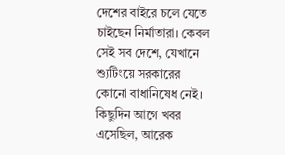দেশের বাইরে চলে যেতে চাইছেন নির্মাতারা। কেবল সেই সব দেশে, যেখানে শ্যুটিংয়ে সরকারের কোনো বাধানিষেধ নেই। কিছুদিন আগে খবর এসেছিল, আরেক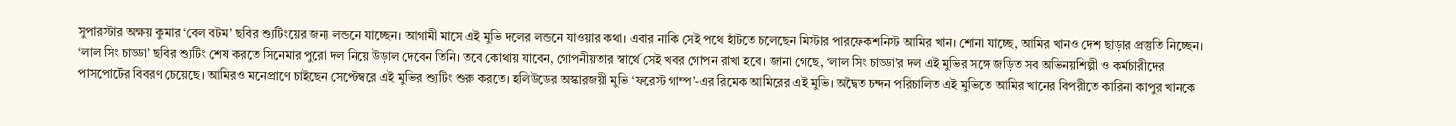সুপারস্টার অক্ষয় কুমার ‘বেল বটম’ ছবির শ্যুটিংয়ের জন্য লন্ডনে যাচ্ছেন। আগামী মাসে এই মুভি দলের লন্ডনে যাওয়ার কথা। এবার নাকি সেই পথে হাঁটতে চলেছেন মিস্টার পারফেকশনিস্ট আমির খান। শোনা যাচ্ছে, আমির খানও দেশ ছাড়ার প্রস্তুতি নিচ্ছেন। ‘লাল সিং চাড্ডা’ ছবির শ্যুটিং শেষ করতে সিনেমার পুরো দল নিয়ে উড়াল দেবেন তিনি। তবে কোথায় যাবেন, গোপনীয়তার স্বার্থে সেই খবর গোপন রাখা হবে। জানা গেছে, ‘লাল সিং চাড্ডা’র দল এই মুভির সঙ্গে জড়িত সব অভিনয়শিল্পী ও কর্মচারীদের পাসপোর্টের বিবরণ চেয়েছে। আমিরও মনেপ্রাণে চাইছেন সেপ্টেম্বরে এই মুভির শ্যুটিং শুরু করতে। হলিউডের অস্কারজয়ী মুভি ‘ফরেস্ট গাম্প’-এর রিমেক আমিরের এই মুভি। অদ্বৈত চন্দন পরিচালিত এই মুভিতে আমির খানের বিপরীতে কারিনা কাপুর খানকে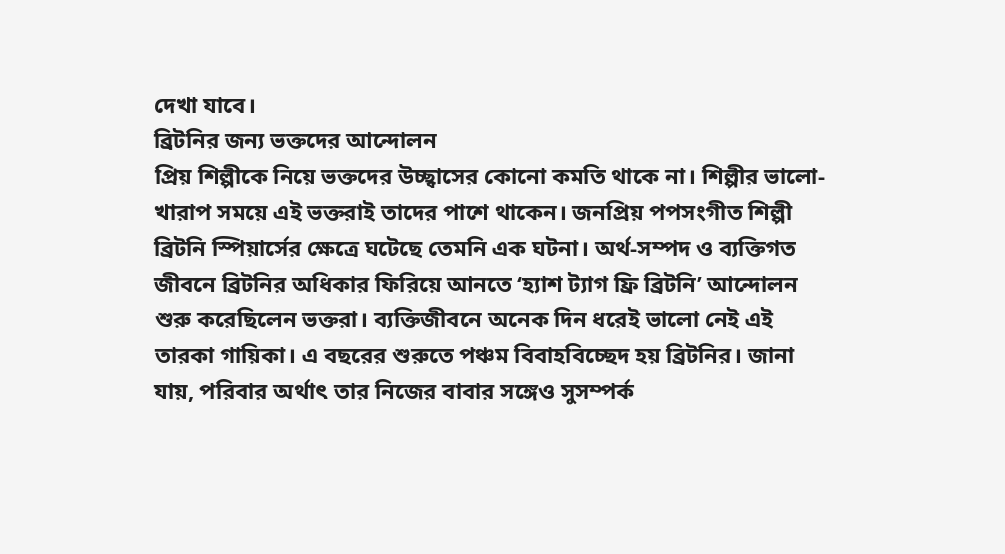দেখা যাবে।
ব্রিটনির জন্য ভক্তদের আন্দোলন
প্রিয় শিল্পীকে নিয়ে ভক্তদের উচ্ছ্বাসের কোনো কমতি থাকে না। শিল্পীর ভালো-খারাপ সময়ে এই ভক্তরাই তাদের পাশে থাকেন। জনপ্রিয় পপসংগীত শিল্পী ব্রিটনি স্পিয়ার্সের ক্ষেত্রে ঘটেছে তেমনি এক ঘটনা। অর্থ-সম্পদ ও ব্যক্তিগত জীবনে ব্রিটনির অধিকার ফিরিয়ে আনতে ‘হ্যাশ ট্যাগ ফ্রি ব্রিটনি’ আন্দোলন শুরু করেছিলেন ভক্তরা। ব্যক্তিজীবনে অনেক দিন ধরেই ভালো নেই এই তারকা গায়িকা। এ বছরের শুরুতে পঞ্চম বিবাহবিচ্ছেদ হয় ব্রিটনির। জানা যায়, পরিবার অর্থাৎ তার নিজের বাবার সঙ্গেও সুসম্পর্ক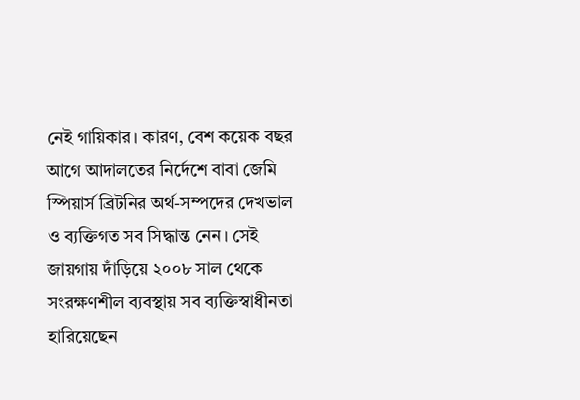নেই গায়িকার। কারণ, বেশ কয়েক বছর আগে আদালতের নির্দেশে বাবা জেমি স্পিয়ার্স ব্রিটনির অর্থ-সম্পদের দেখভাল ও ব্যক্তিগত সব সিদ্ধান্ত নেন। সেই জায়গায় দাঁড়িয়ে ২০০৮ সাল থেকে সংরক্ষণশীল ব্যবস্থায় সব ব্যক্তিস্বাধীনতা হারিয়েছেন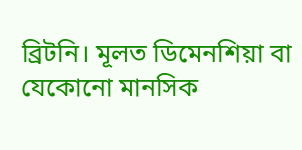ব্রিটনি। মূলত ডিমেনশিয়া বা যেকোনো মানসিক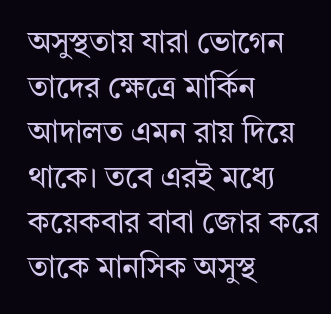অসুস্থতায় যারা ভোগেন তাদের ক্ষেত্রে মার্কিন আদালত এমন রায় দিয়ে থাকে। তবে এরই মধ্যে কয়েকবার বাবা জোর করে তাকে মানসিক অসুস্থ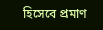হিসেবে প্রমাণ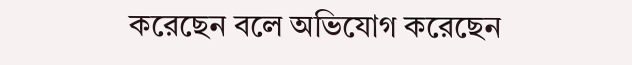করেছেন বলে অভিযোগ করেছেন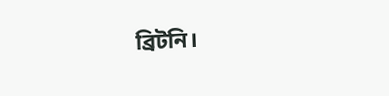ব্রিটনি।